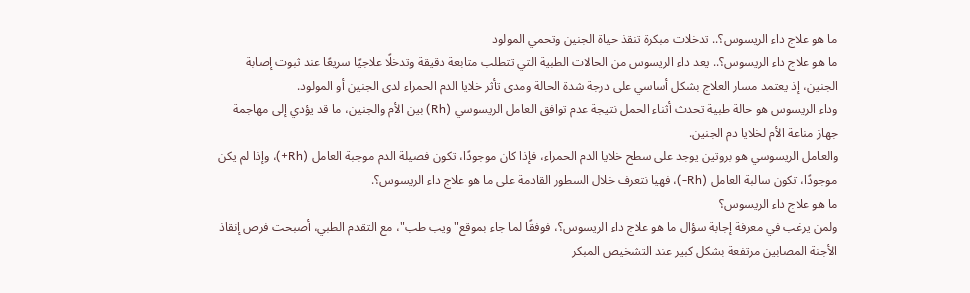ما هو علاج داء الريسوس؟.. تدخلات مبكرة تنقذ حياة الجنين وتحمي المولود
ما هو علاج داء الريسوس؟.. يعد داء الريسوس من الحالات الطبية التي تتطلب متابعة دقيقة وتدخلًا علاجيًا سريعًا عند ثبوت إصابة الجنين، إذ يعتمد مسار العلاج بشكل أساسي على درجة شدة الحالة ومدى تأثر خلايا الدم الحمراء لدى الجنين أو المولود.
وداء الريسوس هو حالة طبية تحدث أثناء الحمل نتيجة عدم توافق العامل الريسوسي (Rh) بين الأم والجنين، ما قد يؤدي إلى مهاجمة جهاز مناعة الأم لخلايا دم الجنين.
والعامل الريسوسي هو بروتين يوجد على سطح خلايا الدم الحمراء، فإذا كان موجودًا، تكون فصيلة الدم موجبة العامل (Rh+)، وإذا لم يكن موجودًا، تكون سالبة العامل (Rh-)، فهيا نتعرف خلال السطور القادمة على ما هو علاج داء الريسوس؟.
ما هو علاج داء الريسوس؟
ولمن يرغب في معرفة إجابة سؤال ما هو علاج داء الريسوس؟، فوفقًا لما جاء بموقع" ويب طب"، مع التقدم الطبي، أصبحت فرص إنقاذ الأجنة المصابين مرتفعة بشكل كبير عند التشخيص المبكر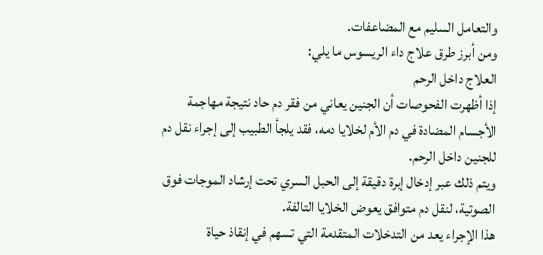والتعامل السليم مع المضاعفات.
ومن أبرز طرق علاج داء الريسوس ما يلي:
العلاج داخل الرحم
إذا أظهرت الفحوصات أن الجنين يعاني من فقر دم حاد نتيجة مهاجمة الأجسام المضادة في دم الأم لخلايا دمه، فقد يلجأ الطبيب إلى إجراء نقل دم للجنين داخل الرحم.
ويتم ذلك عبر إدخال إبرة دقيقة إلى الحبل السري تحت إرشاد الموجات فوق الصوتية، لنقل دم متوافق يعوض الخلايا التالفة.
هذا الإجراء يعد من التدخلات المتقدمة التي تسهم في إنقاذ حياة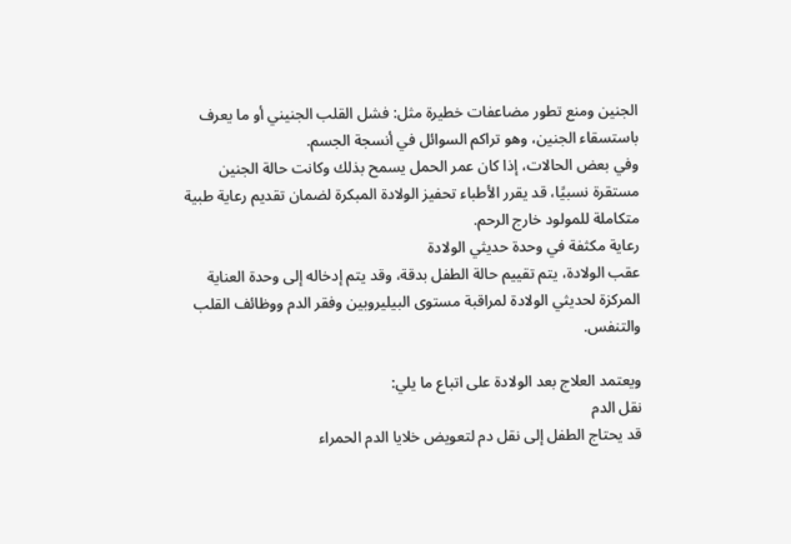الجنين ومنع تطور مضاعفات خطيرة مثل: فشل القلب الجنيني أو ما يعرف باستسقاء الجنين، وهو تراكم السوائل في أنسجة الجسم.
وفي بعض الحالات، إذا كان عمر الحمل يسمح بذلك وكانت حالة الجنين مستقرة نسبيًا، قد يقرر الأطباء تحفيز الولادة المبكرة لضمان تقديم رعاية طبية متكاملة للمولود خارج الرحم.
رعاية مكثفة في وحدة حديثي الولادة
عقب الولادة، يتم تقييم حالة الطفل بدقة، وقد يتم إدخاله إلى وحدة العناية المركزة لحديثي الولادة لمراقبة مستوى البيليروبين وفقر الدم ووظائف القلب والتنفس.

ويعتمد العلاج بعد الولادة على اتباع ما يلي:
نقل الدم
قد يحتاج الطفل إلى نقل دم لتعويض خلايا الدم الحمراء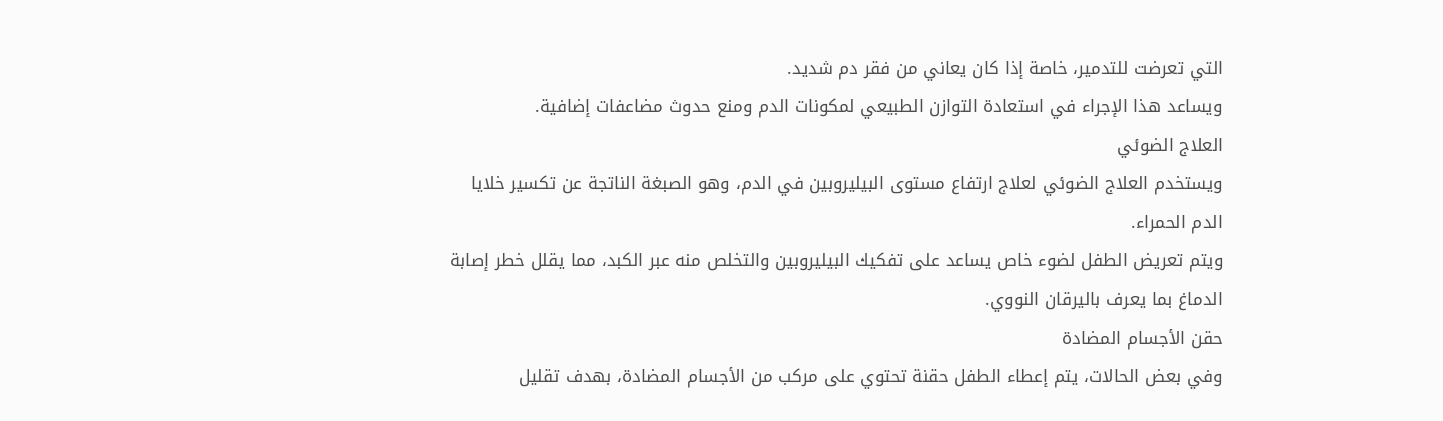التي تعرضت للتدمير، خاصة إذا كان يعاني من فقر دم شديد.
ويساعد هذا الإجراء في استعادة التوازن الطبيعي لمكونات الدم ومنع حدوث مضاعفات إضافية.
العلاج الضوئي
ويستخدم العلاج الضوئي لعلاج ارتفاع مستوى البيليروبين في الدم، وهو الصبغة الناتجة عن تكسير خلايا الدم الحمراء.
ويتم تعريض الطفل لضوء خاص يساعد على تفكيك البيليروبين والتخلص منه عبر الكبد، مما يقلل خطر إصابة الدماغ بما يعرف باليرقان النووي.
حقن الأجسام المضادة
وفي بعض الحالات، يتم إعطاء الطفل حقنة تحتوي على مركب من الأجسام المضادة، بهدف تقليل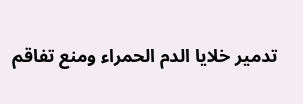تدمير خلايا الدم الحمراء ومنع تفاقم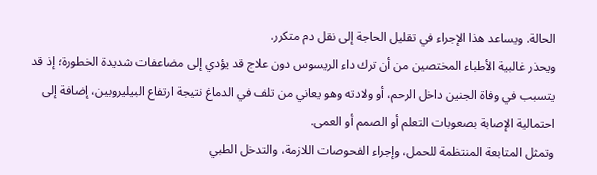الحالة. ويساعد هذا الإجراء في تقليل الحاجة إلى نقل دم متكرر.
ويحذر غالبية الأطباء المختصين من أن ترك داء الريسوس دون علاج قد يؤدي إلى مضاعفات شديدة الخطورة؛ إذ قد يتسبب في وفاة الجنين داخل الرحم، أو ولادته وهو يعاني من تلف في الدماغ نتيجة ارتفاع البيليروبين، إضافة إلى احتمالية الإصابة بصعوبات التعلم أو الصمم أو العمى.
وتمثل المتابعة المنتظمة للحمل، وإجراء الفحوصات اللازمة، والتدخل الطبي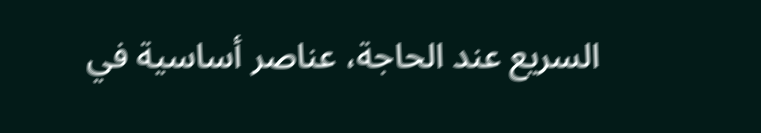السريع عند الحاجة، عناصر أساسية في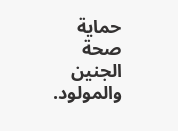حماية صحة الجنين والمولود.